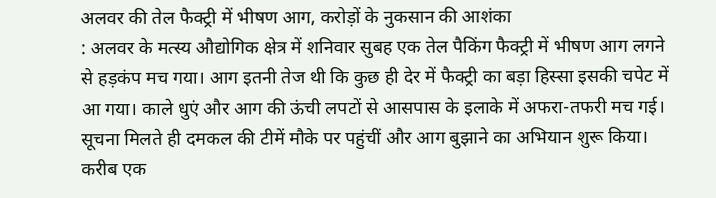अलवर की तेल फैक्ट्री में भीषण आग, करोड़ों के नुकसान की आशंका
: अलवर के मत्स्य औद्योगिक क्षेत्र में शनिवार सुबह एक तेल पैकिंग फैक्ट्री में भीषण आग लगने से हड़कंप मच गया। आग इतनी तेज थी कि कुछ ही देर में फैक्ट्री का बड़ा हिस्सा इसकी चपेट में आ गया। काले धुएं और आग की ऊंची लपटों से आसपास के इलाके में अफरा-तफरी मच गई। सूचना मिलते ही दमकल की टीमें मौके पर पहुंचीं और आग बुझाने का अभियान शुरू किया। करीब एक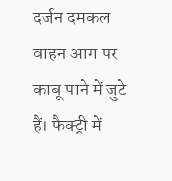दर्जन दमकल वाहन आग पर काबू पाने में जुटे हैं। फैक्ट्री में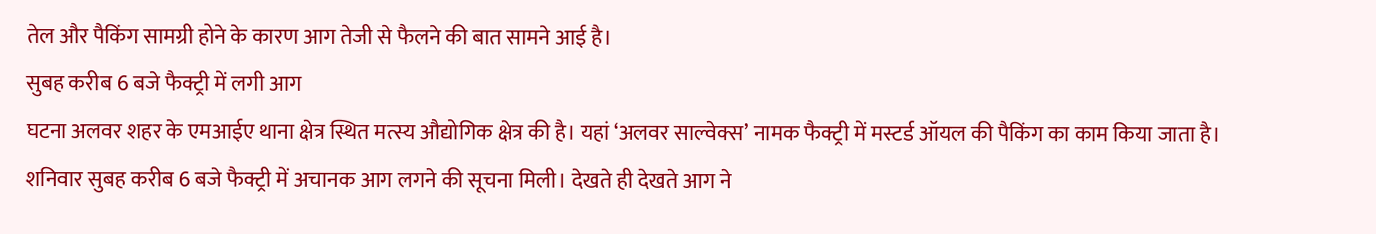तेल और पैकिंग सामग्री होने के कारण आग तेजी से फैलने की बात सामने आई है।
सुबह करीब 6 बजे फैक्ट्री में लगी आग
घटना अलवर शहर के एमआईए थाना क्षेत्र स्थित मत्स्य औद्योगिक क्षेत्र की है। यहां ‘अलवर साल्वेक्स’ नामक फैक्ट्री में मस्टर्ड ऑयल की पैकिंग का काम किया जाता है। शनिवार सुबह करीब 6 बजे फैक्ट्री में अचानक आग लगने की सूचना मिली। देखते ही देखते आग ने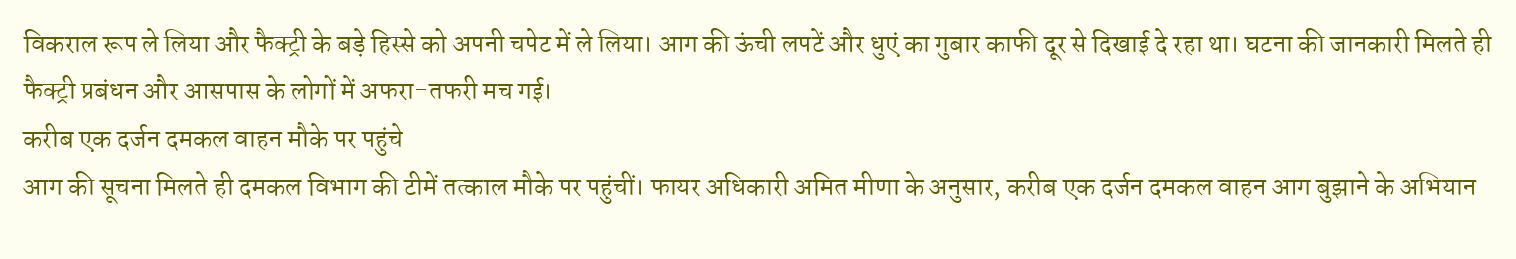विकराल रूप ले लिया और फैक्ट्री के बड़े हिस्से को अपनी चपेट में ले लिया। आग की ऊंची लपटें और धुएं का गुबार काफी दूर से दिखाई दे रहा था। घटना की जानकारी मिलते ही फैक्ट्री प्रबंधन और आसपास के लोगों में अफरा-तफरी मच गई।
करीब एक दर्जन दमकल वाहन मौके पर पहुंचे
आग की सूचना मिलते ही दमकल विभाग की टीमें तत्काल मौके पर पहुंचीं। फायर अधिकारी अमित मीणा के अनुसार, करीब एक दर्जन दमकल वाहन आग बुझाने के अभियान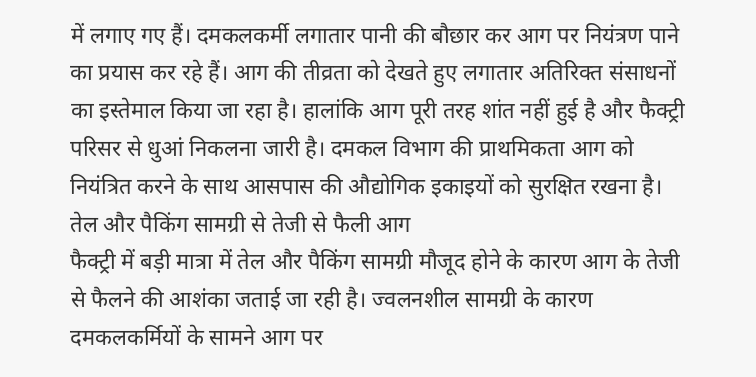में लगाए गए हैं। दमकलकर्मी लगातार पानी की बौछार कर आग पर नियंत्रण पाने का प्रयास कर रहे हैं। आग की तीव्रता को देखते हुए लगातार अतिरिक्त संसाधनों का इस्तेमाल किया जा रहा है। हालांकि आग पूरी तरह शांत नहीं हुई है और फैक्ट्री परिसर से धुआं निकलना जारी है। दमकल विभाग की प्राथमिकता आग को नियंत्रित करने के साथ आसपास की औद्योगिक इकाइयों को सुरक्षित रखना है।
तेल और पैकिंग सामग्री से तेजी से फैली आग
फैक्ट्री में बड़ी मात्रा में तेल और पैकिंग सामग्री मौजूद होने के कारण आग के तेजी से फैलने की आशंका जताई जा रही है। ज्वलनशील सामग्री के कारण दमकलकर्मियों के सामने आग पर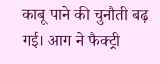काबू पाने की चुनौती बढ़ गई। आग ने फैक्ट्री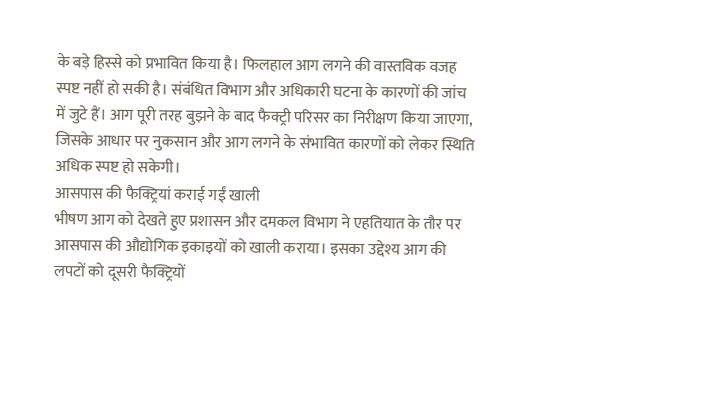के बड़े हिस्से को प्रभावित किया है। फिलहाल आग लगने की वास्तविक वजह स्पष्ट नहीं हो सकी है। संबंधित विभाग और अधिकारी घटना के कारणों की जांच में जुटे हैं। आग पूरी तरह बुझने के बाद फैक्ट्री परिसर का निरीक्षण किया जाएगा, जिसके आधार पर नुकसान और आग लगने के संभावित कारणों को लेकर स्थिति अधिक स्पष्ट हो सकेगी।
आसपास की फैक्ट्रियां कराई गईं खाली
भीषण आग को देखते हुए प्रशासन और दमकल विभाग ने एहतियात के तौर पर आसपास की औद्योगिक इकाइयों को खाली कराया। इसका उद्देश्य आग की लपटों को दूसरी फैक्ट्रियों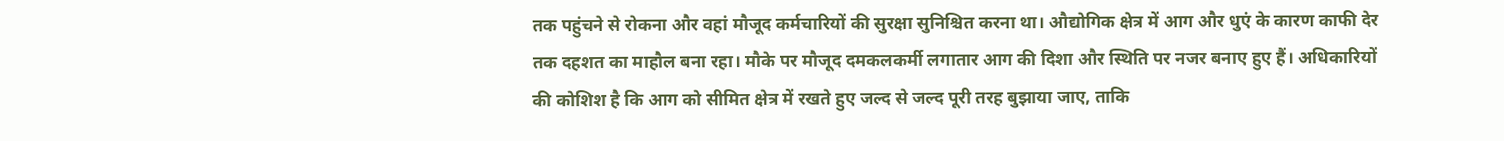तक पहुंचने से रोकना और वहां मौजूद कर्मचारियों की सुरक्षा सुनिश्चित करना था। औद्योगिक क्षेत्र में आग और धुएं के कारण काफी देर तक दहशत का माहौल बना रहा। मौके पर मौजूद दमकलकर्मी लगातार आग की दिशा और स्थिति पर नजर बनाए हुए हैं। अधिकारियों की कोशिश है कि आग को सीमित क्षेत्र में रखते हुए जल्द से जल्द पूरी तरह बुझाया जाए, ताकि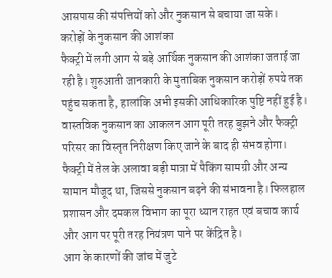आसपास की संपत्तियों को और नुकसान से बचाया जा सके।
करोड़ों के नुकसान की आशंका
फैक्ट्री में लगी आग से बड़े आर्थिक नुकसान की आशंका जताई जा रही है। शुरुआती जानकारी के मुताबिक नुकसान करोड़ों रुपये तक पहुंच सकता है, हालांकि अभी इसकी आधिकारिक पुष्टि नहीं हुई है। वास्तविक नुकसान का आकलन आग पूरी तरह बुझने और फैक्ट्री परिसर का विस्तृत निरीक्षण किए जाने के बाद ही संभव होगा। फैक्ट्री में तेल के अलावा बड़ी मात्रा में पैकिंग सामग्री और अन्य सामान मौजूद था, जिससे नुकसान बढ़ने की संभावना है। फिलहाल प्रशासन और दमकल विभाग का पूरा ध्यान राहत एवं बचाव कार्य और आग पर पूरी तरह नियंत्रण पाने पर केंद्रित है।
आग के कारणों की जांच में जुटे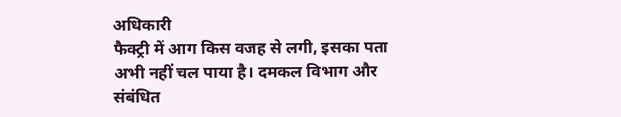अधिकारी
फैक्ट्री में आग किस वजह से लगी, इसका पता अभी नहीं चल पाया है। दमकल विभाग और संबंधित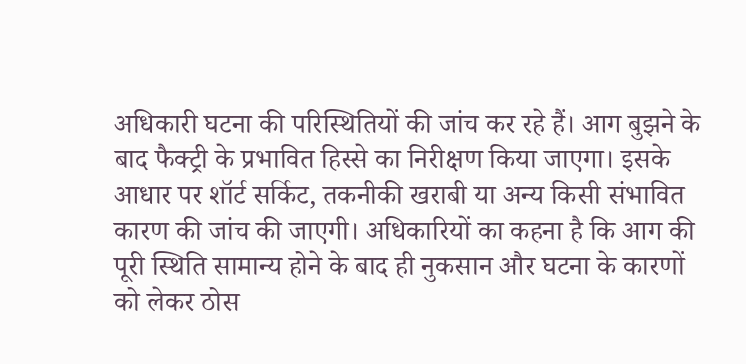अधिकारी घटना की परिस्थितियों की जांच कर रहे हैं। आग बुझने के बाद फैक्ट्री के प्रभावित हिस्से का निरीक्षण किया जाएगा। इसके आधार पर शॉर्ट सर्किट, तकनीकी खराबी या अन्य किसी संभावित कारण की जांच की जाएगी। अधिकारियों का कहना है कि आग की पूरी स्थिति सामान्य होने के बाद ही नुकसान और घटना के कारणों को लेकर ठोस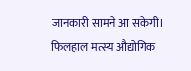जानकारी सामने आ सकेगी। फिलहाल मत्स्य औद्योगिक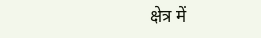क्षेत्र में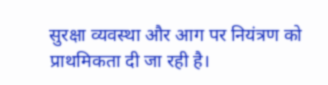सुरक्षा व्यवस्था और आग पर नियंत्रण को प्राथमिकता दी जा रही है।